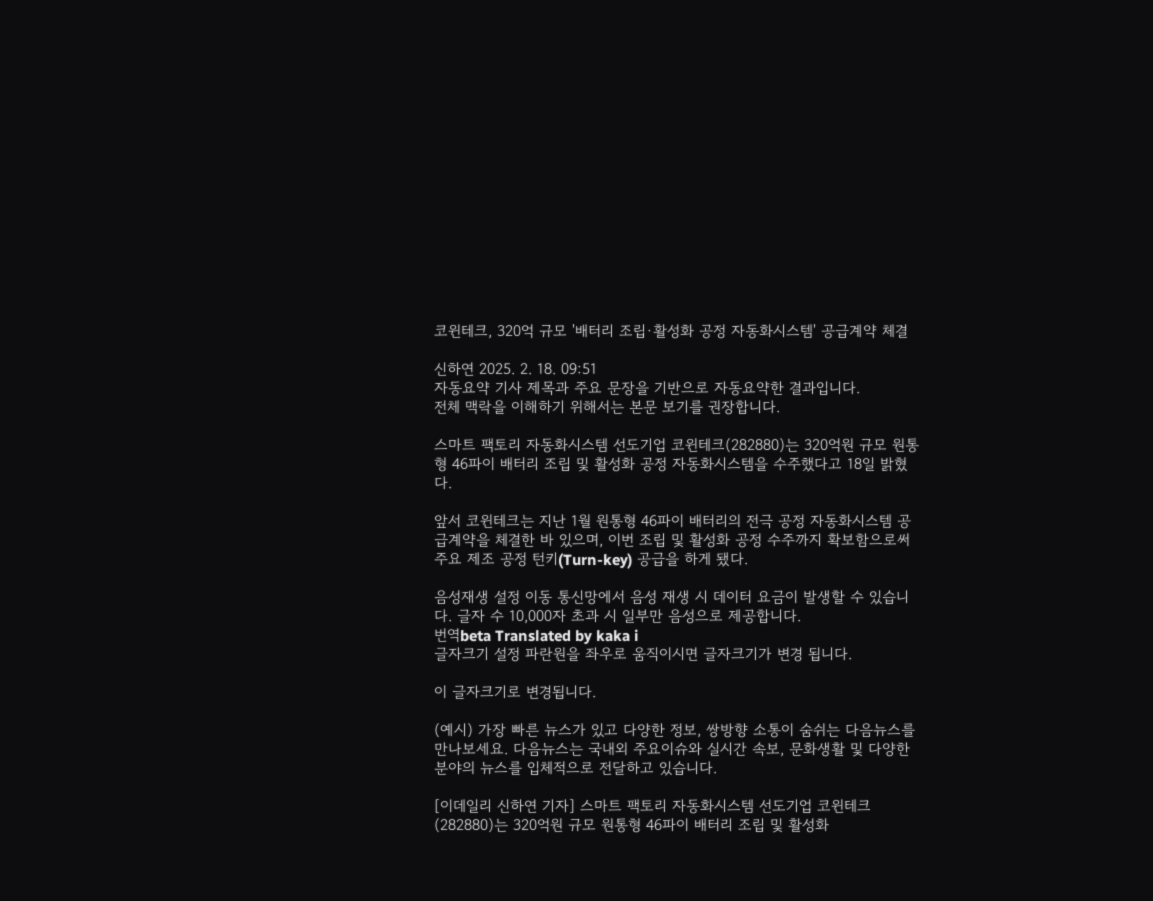코윈테크, 320억 규모 '배터리 조립·활성화 공정 자동화시스템' 공급계약 체결

신하연 2025. 2. 18. 09:51
자동요약 기사 제목과 주요 문장을 기반으로 자동요약한 결과입니다.
전체 맥락을 이해하기 위해서는 본문 보기를 권장합니다.

스마트 팩토리 자동화시스템 선도기업 코윈테크(282880)는 320억원 규모 원통형 46파이 배터리 조립 및 활성화 공정 자동화시스템을 수주했다고 18일 밝혔다.

앞서 코윈테크는 지난 1월 원통형 46파이 배터리의 전극 공정 자동화시스템 공급계약을 체결한 바 있으며, 이번 조립 및 활성화 공정 수주까지 확보함으로써 주요 제조 공정 턴키(Turn-key) 공급을 하게 됐다.

음성재생 설정 이동 통신망에서 음성 재생 시 데이터 요금이 발생할 수 있습니다. 글자 수 10,000자 초과 시 일부만 음성으로 제공합니다.
번역beta Translated by kaka i
글자크기 설정 파란원을 좌우로 움직이시면 글자크기가 변경 됩니다.

이 글자크기로 변경됩니다.

(예시) 가장 빠른 뉴스가 있고 다양한 정보, 쌍방향 소통이 숨쉬는 다음뉴스를 만나보세요. 다음뉴스는 국내외 주요이슈와 실시간 속보, 문화생활 및 다양한 분야의 뉴스를 입체적으로 전달하고 있습니다.

[이데일리 신하연 기자] 스마트 팩토리 자동화시스템 선도기업 코윈테크(282880)는 320억원 규모 원통형 46파이 배터리 조립 및 활성화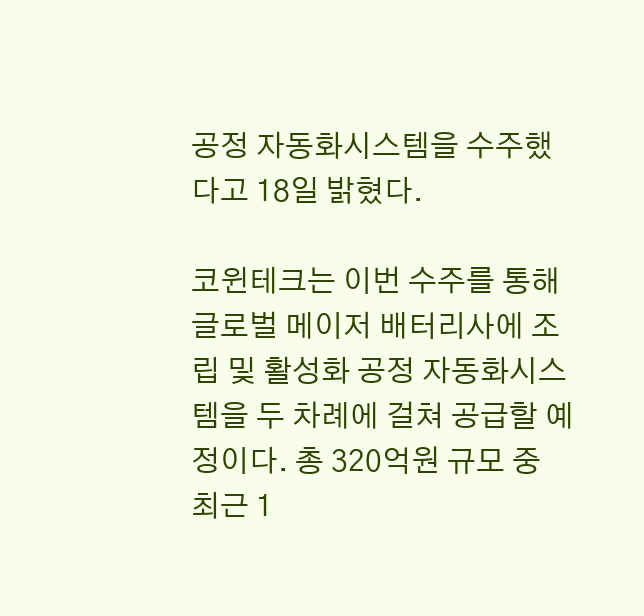공정 자동화시스템을 수주했다고 18일 밝혔다.

코윈테크는 이번 수주를 통해 글로벌 메이저 배터리사에 조립 및 활성화 공정 자동화시스템을 두 차례에 걸쳐 공급할 예정이다. 총 320억원 규모 중 최근 1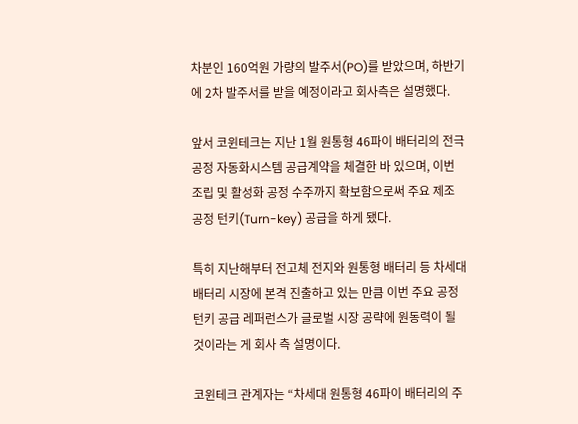차분인 160억원 가량의 발주서(PO)를 받았으며, 하반기에 2차 발주서를 받을 예정이라고 회사측은 설명했다.

앞서 코윈테크는 지난 1월 원통형 46파이 배터리의 전극 공정 자동화시스템 공급계약을 체결한 바 있으며, 이번 조립 및 활성화 공정 수주까지 확보함으로써 주요 제조 공정 턴키(Turn-key) 공급을 하게 됐다.

특히 지난해부터 전고체 전지와 원통형 배터리 등 차세대 배터리 시장에 본격 진출하고 있는 만큼 이번 주요 공정 턴키 공급 레퍼런스가 글로벌 시장 공략에 원동력이 될 것이라는 게 회사 측 설명이다.

코윈테크 관계자는 “차세대 원통형 46파이 배터리의 주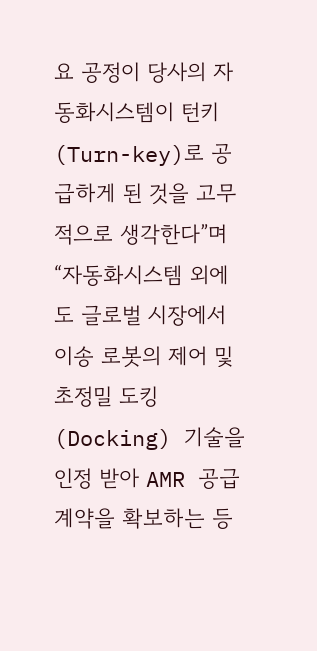요 공정이 당사의 자동화시스템이 턴키(Turn-key)로 공급하게 된 것을 고무적으로 생각한다”며 “자동화시스템 외에도 글로벌 시장에서 이송 로봇의 제어 및 초정밀 도킹(Docking) 기술을 인정 받아 AMR 공급계약을 확보하는 등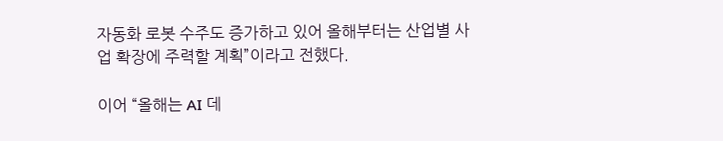자동화 로봇 수주도 증가하고 있어 올해부터는 산업별 사업 확장에 주력할 계획”이라고 전했다.

이어 “올해는 AI 데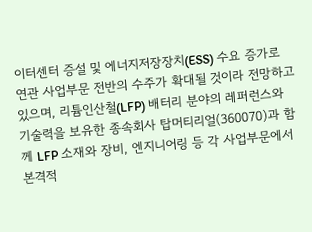이터센터 증설 및 에너지저장장치(ESS) 수요 증가로 연관 사업부문 전반의 수주가 확대될 것이라 전망하고 있으며, 리튬인산철(LFP) 배터리 분야의 레퍼런스와 기술력을 보유한 종속회사 탑머티리얼(360070)과 함께 LFP 소재와 장비, 엔지니어링 등 각 사업부문에서 본격적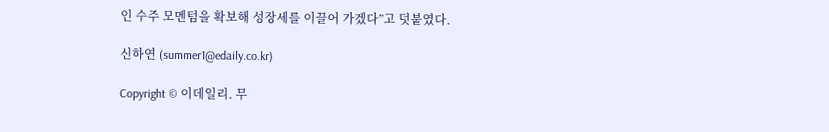인 수주 모멘텀을 확보해 성장세를 이끌어 가겠다”고 덧붙였다.

신하연 (summer1@edaily.co.kr)

Copyright © 이데일리. 무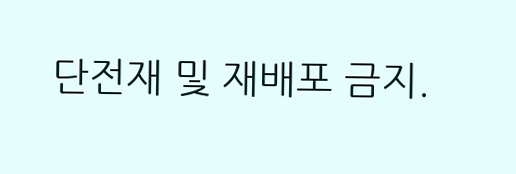단전재 및 재배포 금지.